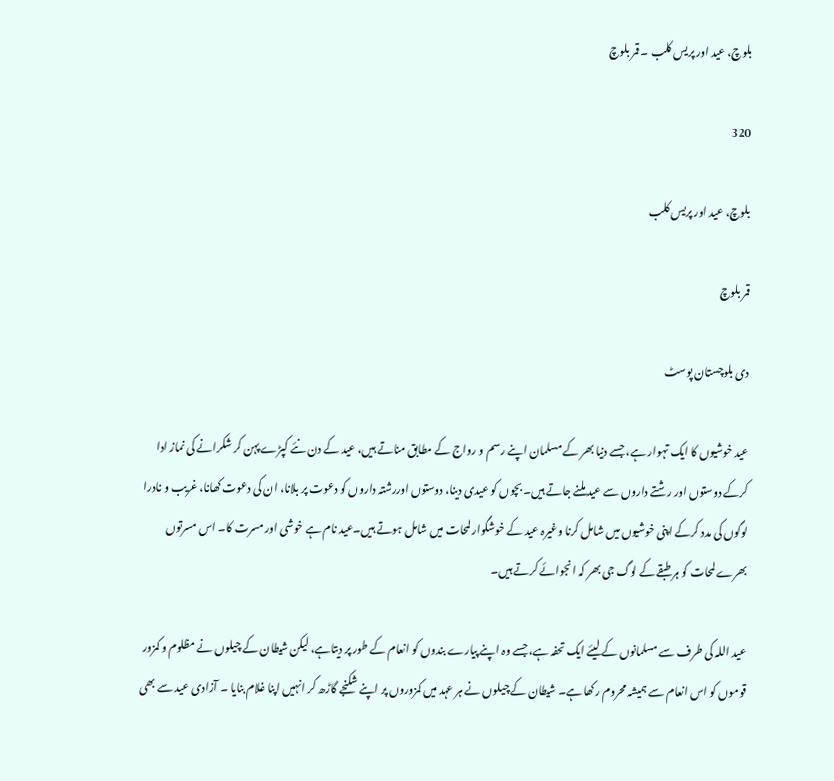بلوچ، عید اور پریس کلب ۔ قمر بلوچ

320

بلوچ، عید اور پریس کلب

قمر بلوچ

دی بلوچستان پوسٹ

عید خوشیوں کا ایک تہوار ہے، جسے دنیا بھر کے مسلمان اپنے رسم و رواج کے مطابق مناتے ہیں، عید کے دن نئے کپڑے پہن کر شکرانے کی نماز ادا کرکے دوستوں اور رشتے داروں سے عید ملنے جاتے ہیں۔ بچوں کو عیدی دینا، دوستوں اوررشتہ داروں کو دعوت پر بلانا، ان کی دعوت کھانا، غریب و نادرا لوگوں کی مدد کرکے اپنی خوشیوں میں شامل کرنا وغیرہ عید کے خوشگوار لمحات میں شامل ہوتے ہیں۔عید نام ہے خوشی اور مسرت کا۔ اس مسرتوں بھرے لمحات کو ہر طبقے کے لوگ جی بھر کہ انجوائے کرتے ہیں۔

عید اللہ کی طرف سے مسلمانوں کے لیئے ایک تحفہ ہے، جسے وہ اپنے پیارے بندوں کو انعام کے طور پر دیتاہے، لیکن شیطان کے چیلوں نے مظلوم و کمزور قوموں کو اس انعام سے ہمیشہ محروم رکھا ہے۔ شیطان کے چیلوں نے ہر عہد میں کمزوروں پر اپنے شکنجے گاڑھ کر انہیں اپنا غلام بنایا ۔ آزادی عید سے بھی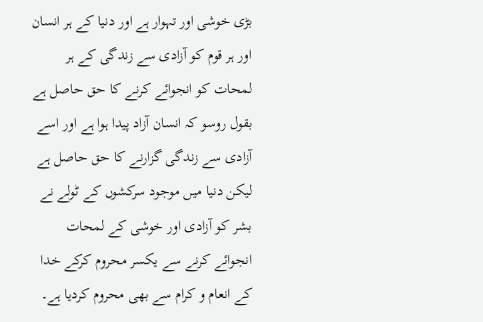بڑی خوشی اور تہوار ہے اور دنیا کے ہر انسان اور ہر قوم کو آزادی سے زندگی کے ہر لمحات کو انجوائے کرنے کا حق حاصل ہے بقول روسو کہ انسان آزاد پیدا ہوا ہے اور اسے آزادی سے زندگی گزارنے کا حق حاصل ہے لیکن دنیا میں موجود سرکشوں کے ٹولے نے بشر کو آزادی اور خوشی کے لمحات انجوائے کرنے سے یکسر محروم کرکے خدا کے انعام و کرام سے بھی محروم کردیا ہے۔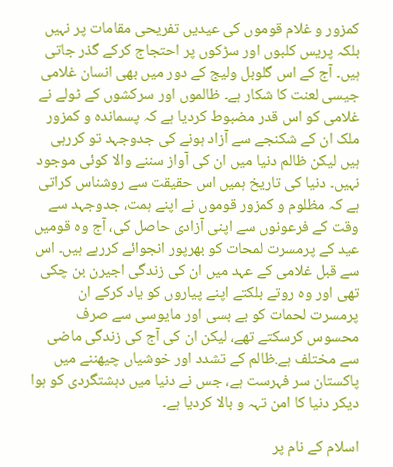کمزور و غلام قوموں کی عیدیں تفریحی مقامات پر نہیں بلکہ پریس کلبوں اور سڑکوں پر احتجاج کرکے گذر جاتی ہیں۔ آج کے اس گلوبل ولیج کے دور میں بھی انسان غلامی جیسی لعنت کا شکار ہے۔ ظالموں اور سرکشوں کے ٹولے نے غلامی کو اس قدر مضبوط کردیا ہے کہ پسماندہ و کمزور ملک ان کے شکنجے سے آزاد ہونے کی جدوجہد تو کررہی ہیں لیکن ظالم دنیا میں ان کی آواز سننے والا کوئی موجود نہیں۔ دنیا کی تاریخ ہمیں اس حقیقت سے روشناس کراتی ہے کہ مظلوم و کمزور قوموں نے اپنے ہمت، جدوجہد سے وقت کے فرعونوں سے اپنی آزادی حاصل کی، آج وہ قومیں عید کے پرمسرت لمحات کو بھرپور انجوائے کررہے ہیں۔ اس سے قبل غلامی کے عہد میں ان کی زندگی اجیرن بن چکی تھی اور وہ روتے بلکتے اپنے پیاروں کو یاد کرکے ان پرمسرت لحمات کو بے بسی اور مایوسی سے صرف محسوس کرسکتے تھے، لیکن ان کی آج کی زندگی ماضی سے مختلف ہے.ظالم کے تشدد اور خوشیاں چیھننے میں پاکستان سر فہرست ہے، جس نے دنیا میں دہشتگردی کو ہوا دیکر دنیا کا امن تہہ و بالا کردیا ہے۔

اسلام کے نام پر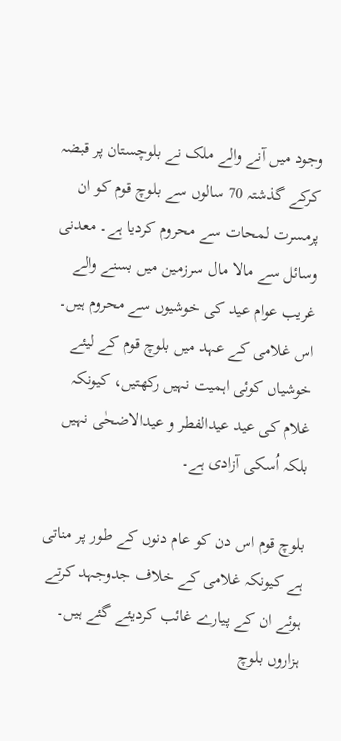وجود میں آنے والے ملک نے بلوچستان پر قبضہ کرکے گذشتہ 70 سالوں سے بلوچ قوم کو ان پرمسرت لمحات سے محروم کردیا ہے۔ معدنی وسائل سے مالا مال سرزمین میں بسنے والے غریب عوام عید کی خوشیوں سے محروم ہیں۔ اس غلامی کے عہد میں بلوچ قوم کے لیئے خوشیاں کوئی اہمیت نہیں رکھتیں، کیونکہ غلام کی عید عیدالفطر و عیدالاضحٰی نہیں بلکہ اُسکی آزادی ہے۔

بلوچ قوم اس دن کو عام دنوں کے طور پر مناتی ہے کیونکہ غلامی کے خلاف جدوجہد کرتے ہوئے ان کے پیارے غائب کردیئے گئے ہیں۔ ہزاروں بلوچ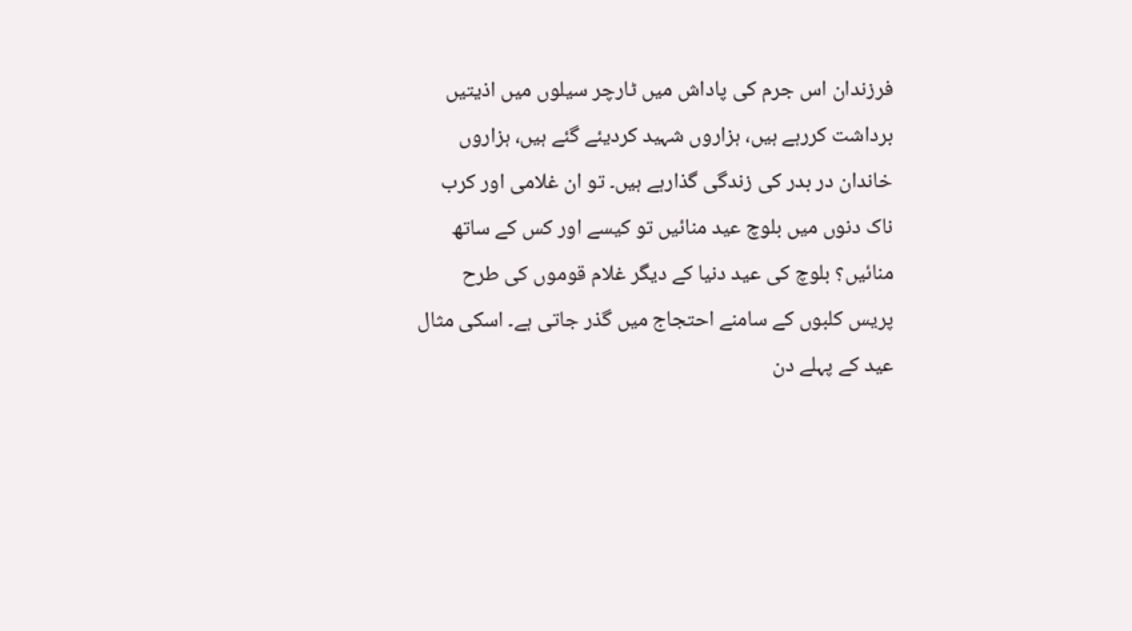فرزندان اس جرم کی پاداش میں ٹارچر سیلوں میں اذیتیں برداشت کررہے ہیں، ہزاروں شہید کردیئے گئے ہیں، ہزاروں خاندان در بدر کی زندگی گذارہے ہیں۔ تو ان غلامی اور کرب ناک دنوں میں بلوچ عید منائیں تو کیسے اور کس کے ساتھ منائیں؟ بلوچ کی عید دنیا کے دیگر غلام قوموں کی طرح پریس کلبوں کے سامنے احتجاج میں گذر جاتی ہے۔ اسکی مثال عید کے پہلے دن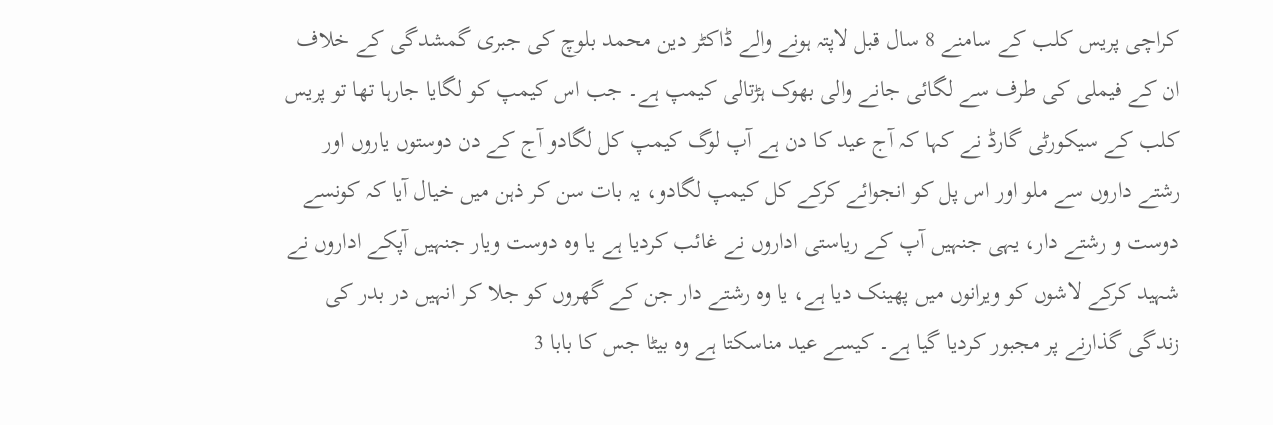کراچی پریس کلب کے سامنے 8 سال قبل لاپتہ ہونے والے ڈاکٹر دین محمد بلوچ کی جبری گمشدگی کے خلاف ان کے فیملی کی طرف سے لگائی جانے والی بھوک ہڑتالی کیمپ ہے۔ جب اس کیمپ کو لگایا جارہا تھا تو پریس کلب کے سیکورٹی گارڈ نے کہا کہ آج عید کا دن ہے آپ لوگ کیمپ کل لگادو آج کے دن دوستوں یاروں اور رشتے داروں سے ملو اور اس پل کو انجوائے کرکے کل کیمپ لگادو، یہ بات سن کر ذہن میں خیال آیا کہ کونسے دوست و رشتے دار، یہی جنہیں آپ کے ریاستی اداروں نے غائب کردیا ہے یا وہ دوست ویار جنہیں آپکے اداروں نے شہید کرکے لاشوں کو ویرانوں میں پھینک دیا ہے، یا وہ رشتے دار جن کے گھروں کو جلا کر انہیں در بدر کی زندگی گذارنے پر مجبور کردیا گیا ہے۔ کیسے عید مناسکتا ہے وہ بیٹا جس کا بابا 3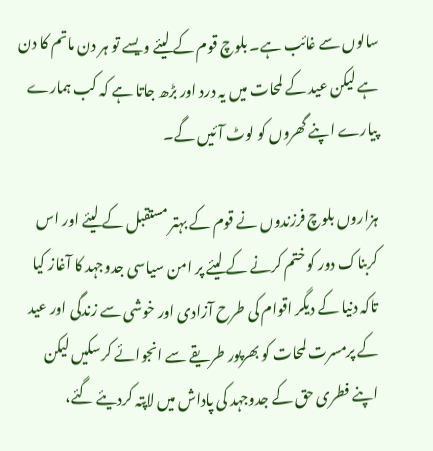سالوں سے غائب ہے۔ بلوچ قوم کے لیئے ویسے تو ہر دن ماتم کا دن ہے لیکن عید کے لمحات میں یہ درد اور بڑھ جاتا ہے کہ کب ہمارے پیارے اپنے گھروں کو لوٹ آئیں گے۔

ہزاروں بلوچ فرزندوں نے قوم کے بہتر مستقبل کے لیئے اور اس کربناک دور کو ختم کرنے کے لیئے پر امن سیاسی جدوجہد کا آغاز کیا تاکہ دنیا کے دیگر اقوام کی طرح آزادی اور خوشی سے زندگی اور عید کے پرمسرت لمحات کو بھرپور طریقے سے انجوائے کرسکیں لیکن اپنے فطری حق کے جدوجہد کی پاداش میں لاپتہ کردیئے گئے،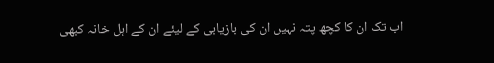اب تک ان کا کچھ پتہ نہیں ان کی بازیابی کے لیئے ان کے اہل خانہ کبھی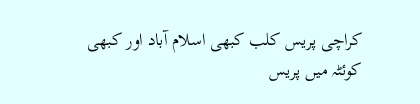کراچی پریس کلب کبھی اسلام آباد اور کبھی کوئٹہ میں پریس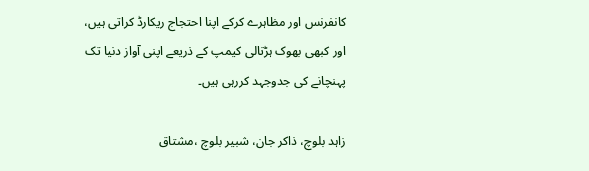کانفرنس اور مظاہرے کرکے اپنا احتجاج ریکارڈ کراتی ہیں، اور کبھی بھوک ہڑتالی کیمپ کے ذریعے اپنی آواز دنیا تک پہنچانے کی جدوجہد کررہی ہیں۔

زاہد بلوچ، ذاکر جان، شبیر بلوچ ،مشتاق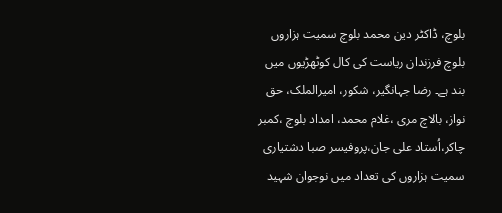بلوچ، ڈاکٹر دین محمد بلوچ سمیت ہزاروں بلوچ فرزندان ریاست کی کال کوٹھڑیوں میں بند ہے۔ رضا جہانگیر، شکور، امیرالملک، حق نواز، بالاچ مری ،غلام محمد، امداد بلوچ ،کمبر چاکر،اُستاد علی جان،پروفیسر صبا دشتیاری سمیت ہزاروں کی تعداد میں نوجوان شہید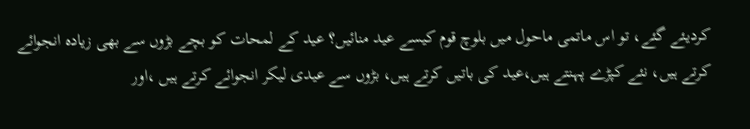کردیئے گئے، تو اس ماتمی ماحول میں بلوچ قوم کیسے عید منائیں؟ عید کے لمحات کو بچے بڑوں سے بھی زیادہ انجوائے کرتے ہیں، نئے کپڑے پہنتے ہیں،عید کی باتیں کرتے ہیں، بڑوں سے عیدی لیکر انجوائے کرتے ہیں ،اور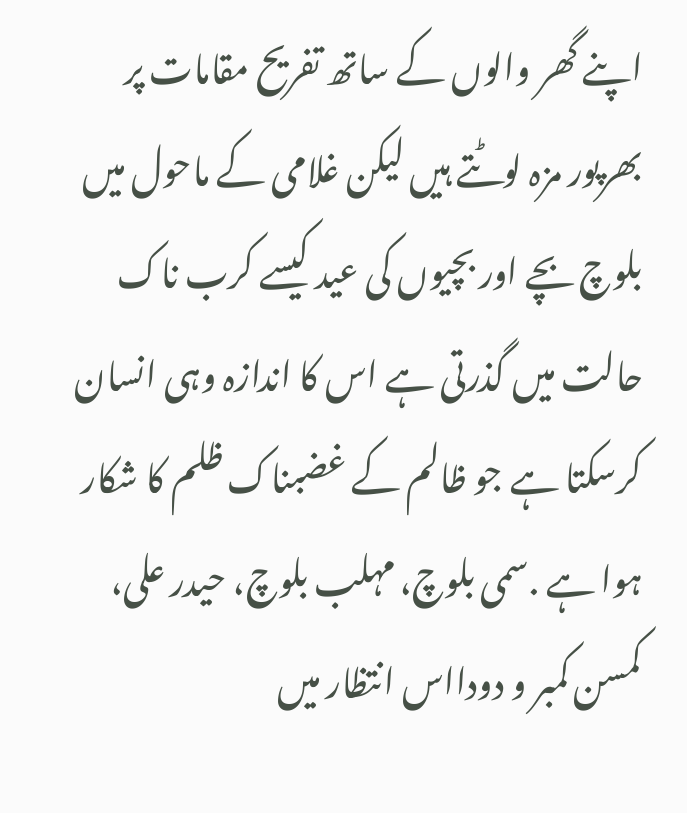اپنے گھر والوں کے ساتھ تفریح مقامات پر بھرپور مزہ لوٹتے ہیں لیکن غلامی کے ماحول میں بلوچ بچے اور بچیوں کی عید کیسے کرب ناک حالت میں گذرتی ہے اس کا اندازہ وہی انسان کرسکتا ہے جو ظالم کے غضبناک ظلم کا شکار ہوا ہے .سمی بلوچ، مہلب بلوچ، حیدر علی، کمسن کمبر و دودااس انتظار میں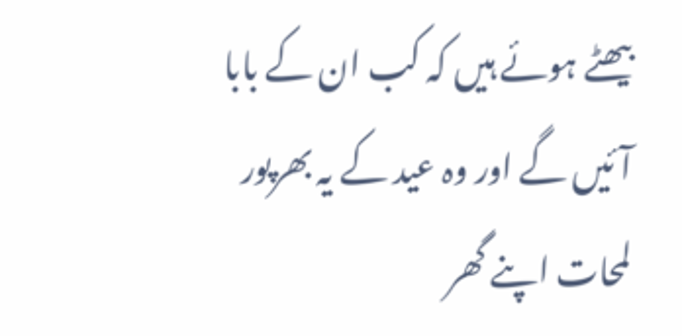بیھٹے ہوئے ہیں کہ کب ان کے بابا آئیں گے اور وہ عید کے یہ بھرپور لمحات اپنے گھر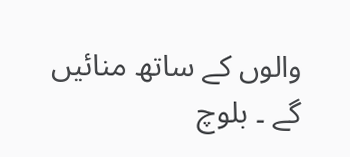والوں کے ساتھ منائیں گے ۔ بلوچ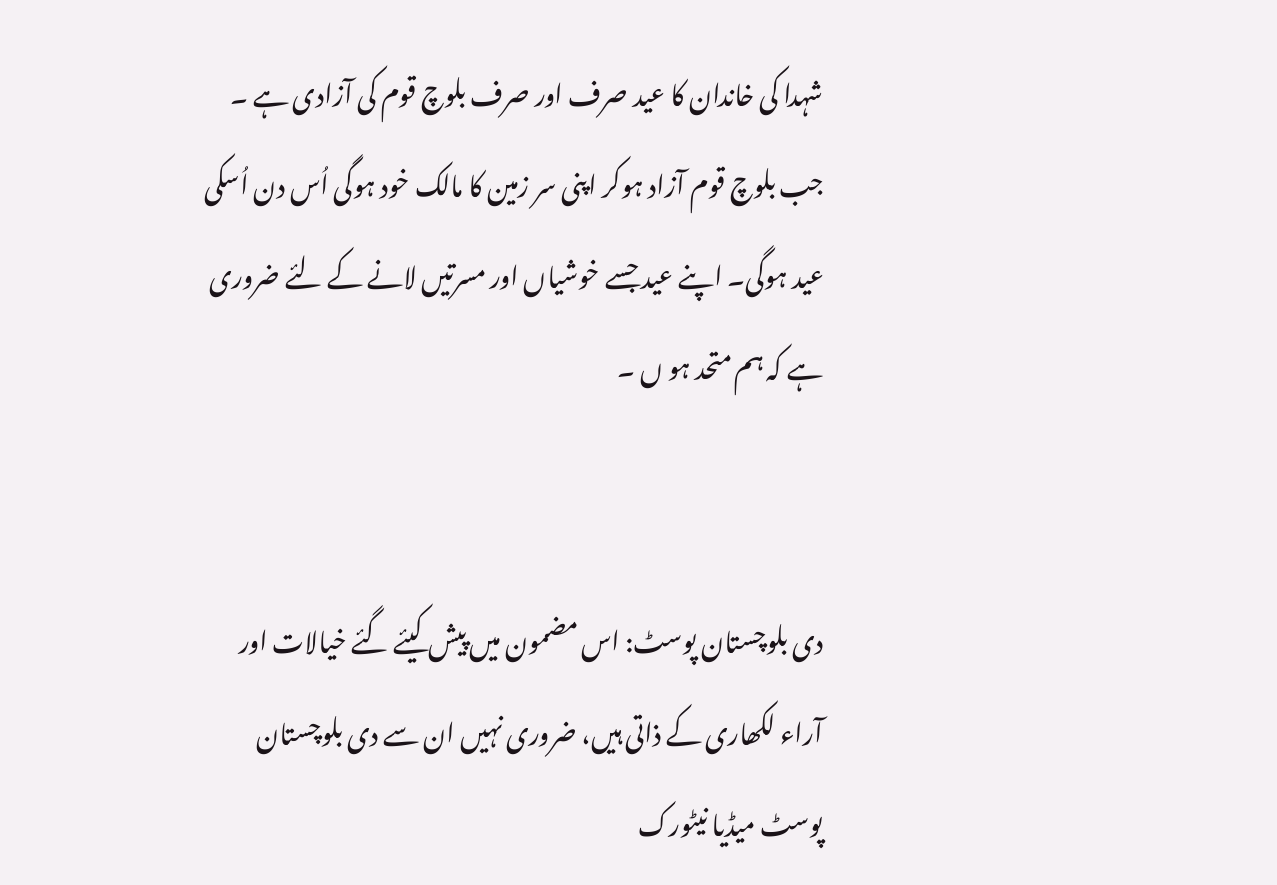شہدا کی خاندان کا عید صرف اور صرف بلوچ قوم کی آزادی ہے ۔ جب بلوچ قوم آزاد ہوکر اپنی سر زمین کا مالک خود ہوگی اُس دن اُسکی عید ہوگی۔ اپنے عید جسے خوشیاں اور مسرتیں لانے کے لئے ضروری ہے کہ ہم متحد ہو ں ۔


دی بلوچستان پوسٹ: اس مضمون میں پیش کیئے گئے خیالات اور آراء لکھاری کے ذاتی ہیں، ضروری نہیں ان سے دی بلوچستان پوسٹ میڈیا نیٹورک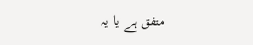متفق ہے یا یہ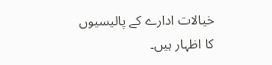خیالات ادارے کے پالیسیوں کا اظہار ہیں۔